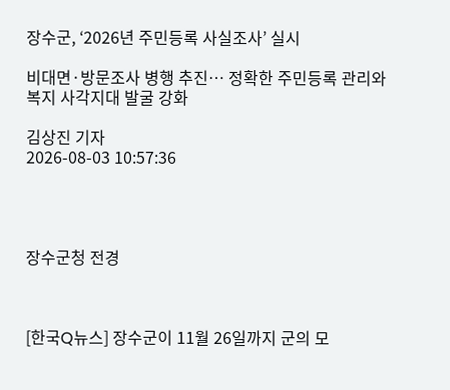장수군, ‘2026년 주민등록 사실조사’ 실시

비대면·방문조사 병행 추진… 정확한 주민등록 관리와 복지 사각지대 발굴 강화

김상진 기자
2026-08-03 10:57:36




장수군청 전경



[한국Q뉴스] 장수군이 11월 26일까지 군의 모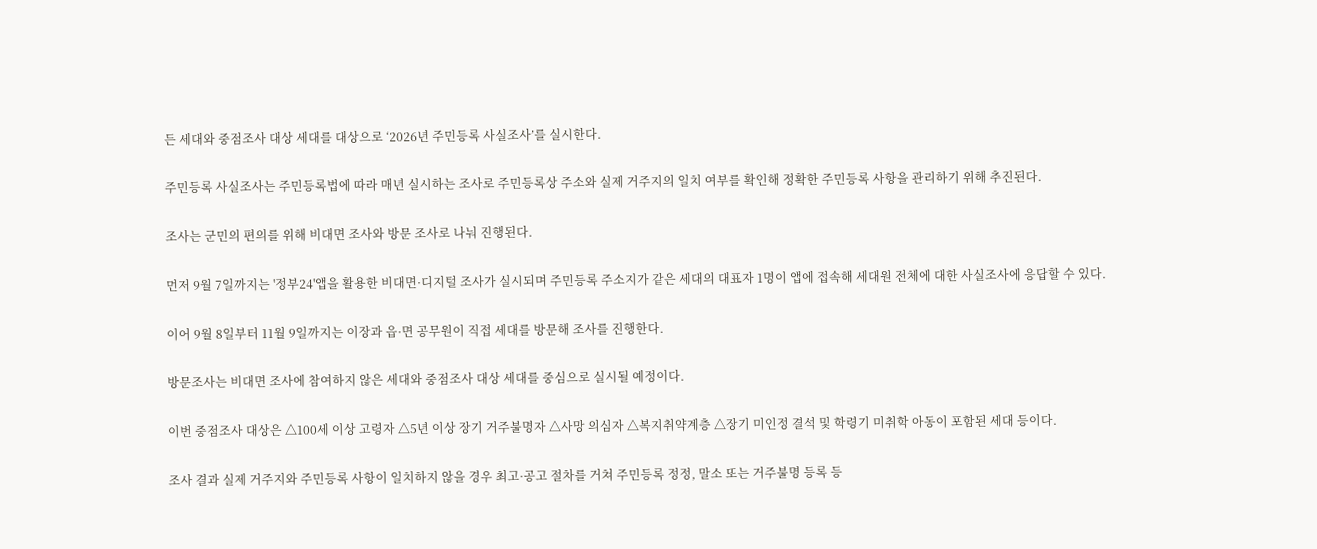든 세대와 중점조사 대상 세대를 대상으로 ‘2026년 주민등록 사실조사’를 실시한다.

주민등록 사실조사는 주민등록법에 따라 매년 실시하는 조사로 주민등록상 주소와 실제 거주지의 일치 여부를 확인해 정확한 주민등록 사항을 관리하기 위해 추진된다.

조사는 군민의 편의를 위해 비대면 조사와 방문 조사로 나눠 진행된다.

먼저 9월 7일까지는 '정부24'앱을 활용한 비대면·디지털 조사가 실시되며 주민등록 주소지가 같은 세대의 대표자 1명이 앱에 접속해 세대원 전체에 대한 사실조사에 응답할 수 있다.

이어 9월 8일부터 11월 9일까지는 이장과 읍·면 공무원이 직접 세대를 방문해 조사를 진행한다.

방문조사는 비대면 조사에 참여하지 않은 세대와 중점조사 대상 세대를 중심으로 실시될 예정이다.

이번 중점조사 대상은 △100세 이상 고령자 △5년 이상 장기 거주불명자 △사망 의심자 △복지취약계층 △장기 미인정 결석 및 학령기 미취학 아동이 포함된 세대 등이다.

조사 결과 실제 거주지와 주민등록 사항이 일치하지 않을 경우 최고·공고 절차를 거쳐 주민등록 정정, 말소 또는 거주불명 등록 등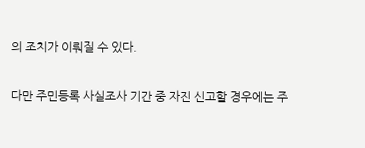의 조치가 이뤄질 수 있다.

다만 주민등록 사실조사 기간 중 자진 신고할 경우에는 주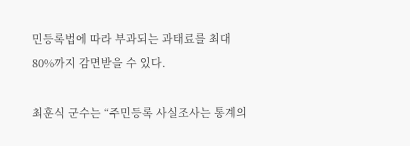민등록법에 따라 부과되는 과태료를 최대 80%까지 감면받을 수 있다.

최훈식 군수는 “주민등록 사실조사는 통계의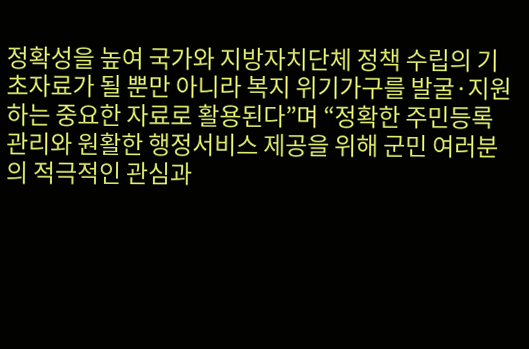정확성을 높여 국가와 지방자치단체 정책 수립의 기초자료가 될 뿐만 아니라 복지 위기가구를 발굴·지원하는 중요한 자료로 활용된다”며 “정확한 주민등록 관리와 원활한 행정서비스 제공을 위해 군민 여러분의 적극적인 관심과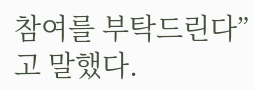참여를 부탁드린다”고 말했다.